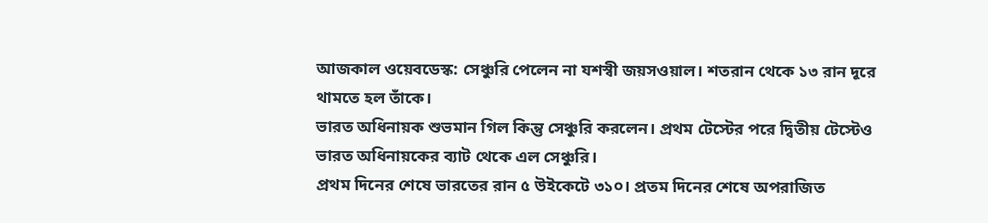আজকাল ওয়েবডেস্ক: সেঞ্চুরি পেলেন না যশস্বী জয়সওয়াল। শতরান থেকে ১৩ রান দূরে থামতে হল তাঁকে।
ভারত অধিনায়ক শুভমান গিল কিন্তু সেঞ্চুরি করলেন। প্রথম টেস্টের পরে দ্বিতীয় টেস্টেও ভারত অধিনায়কের ব্যাট থেকে এল সেঞ্চুরি।
প্রথম দিনের শেষে ভারতের রান ৫ উইকেটে ৩১০। প্রতম দিনের শেষে অপরাজিত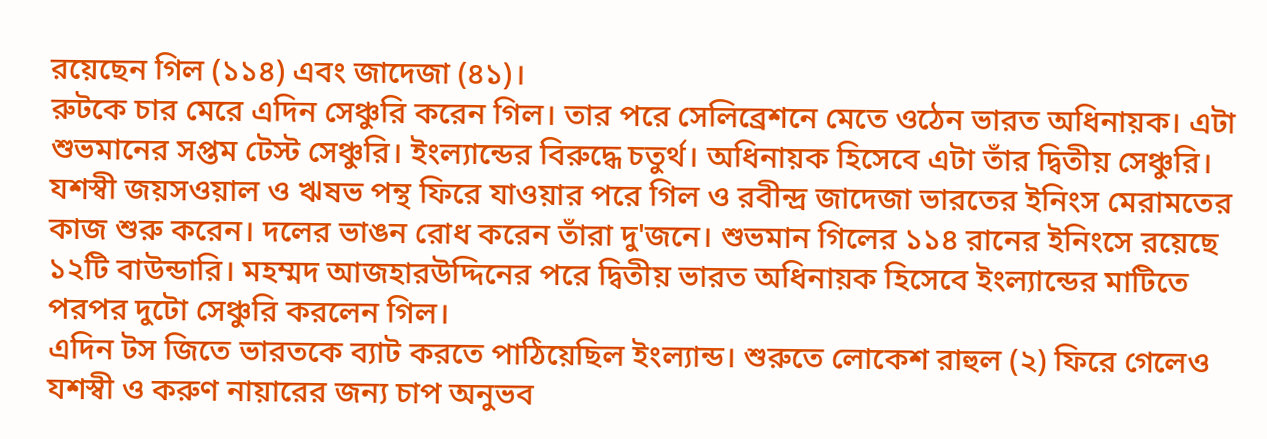রয়েছেন গিল (১১৪) এবং জাদেজা (৪১)।
রুটকে চার মেরে এদিন সেঞ্চুরি করেন গিল। তার পরে সেলিব্রেশনে মেতে ওঠেন ভারত অধিনায়ক। এটা শুভমানের সপ্তম টেস্ট সেঞ্চুরি। ইংল্যান্ডের বিরুদ্ধে চতুর্থ। অধিনায়ক হিসেবে এটা তাঁর দ্বিতীয় সেঞ্চুরি। যশস্বী জয়সওয়াল ও ঋষভ পন্থ ফিরে যাওয়ার পরে গিল ও রবীন্দ্র জাদেজা ভারতের ইনিংস মেরামতের কাজ শুরু করেন। দলের ভাঙন রোধ করেন তাঁরা দু'জনে। শুভমান গিলের ১১৪ রানের ইনিংসে রয়েছে ১২টি বাউন্ডারি। মহম্মদ আজহারউদ্দিনের পরে দ্বিতীয় ভারত অধিনায়ক হিসেবে ইংল্যান্ডের মাটিতে পরপর দুটো সেঞ্চুরি করলেন গিল।
এদিন টস জিতে ভারতকে ব্যাট করতে পাঠিয়েছিল ইংল্যান্ড। শুরুতে লোকেশ রাহুল (২) ফিরে গেলেও যশস্বী ও করুণ নায়ারের জন্য চাপ অনুভব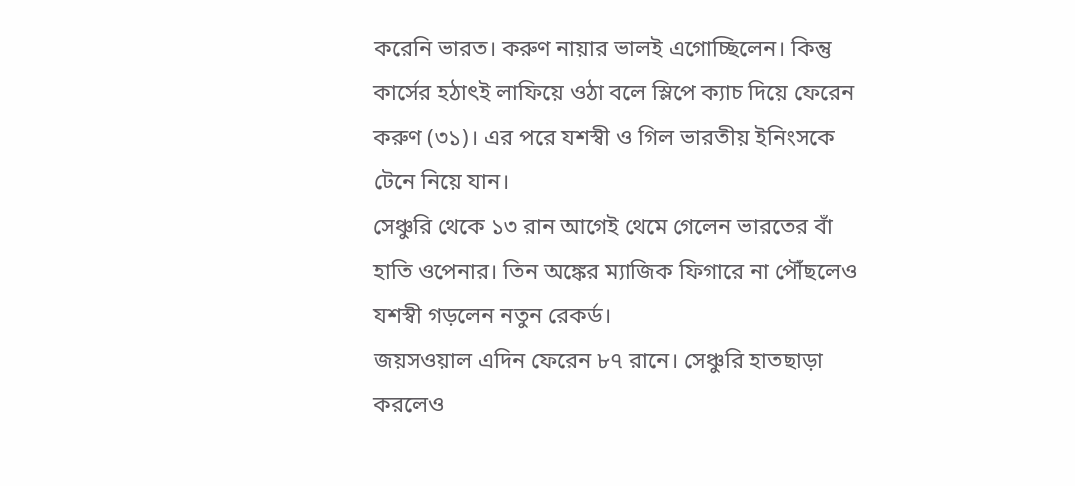করেনি ভারত। করুণ নায়ার ভালই এগোচ্ছিলেন। কিন্তু কার্সের হঠাৎই লাফিয়ে ওঠা বলে স্লিপে ক্যাচ দিয়ে ফেরেন করুণ (৩১)। এর পরে যশস্বী ও গিল ভারতীয় ইনিংসকে টেনে নিয়ে যান।
সেঞ্চুরি থেকে ১৩ রান আগেই থেমে গেলেন ভারতের বাঁ হাতি ওপেনার। তিন অঙ্কের ম্যাজিক ফিগারে না পৌঁছলেও যশস্বী গড়লেন নতুন রেকর্ড।
জয়সওয়াল এদিন ফেরেন ৮৭ রানে। সেঞ্চুরি হাতছাড়া করলেও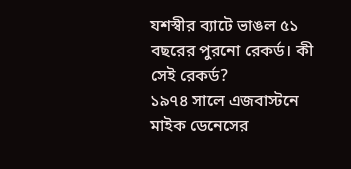যশস্বীর ব্যাটে ভাঙল ৫১ বছরের পুরনো রেকর্ড। কী সেই রেকর্ড?
১৯৭৪ সালে এজবাস্টনে মাইক ডেনেসের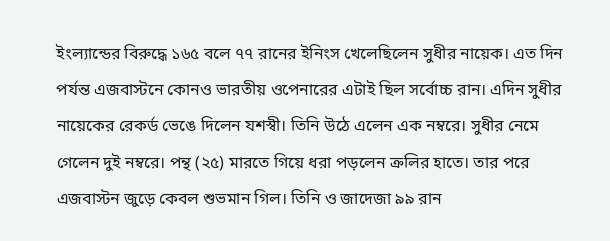ইংল্যান্ডের বিরুদ্ধে ১৬৫ বলে ৭৭ রানের ইনিংস খেলেছিলেন সুধীর নায়েক। এত দিন পর্যন্ত এজবাস্টনে কোনও ভারতীয় ওপেনারের এটাই ছিল সর্বোচ্চ রান। এদিন সুধীর নায়েকের রেকর্ড ভেঙে দিলেন যশস্বী। তিনি উঠে এলেন এক নম্বরে। সুধীর নেমে গেলেন দুই নম্বরে। পন্থ (২৫) মারতে গিয়ে ধরা পড়লেন ক্রলির হাতে। তার পরে এজবাস্টন জুড়ে কেবল শুভমান গিল। তিনি ও জাদেজা ৯৯ রান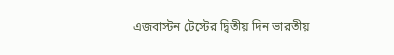এজবাস্টন টেস্টের দ্বিতীয় দিন ভারতীয়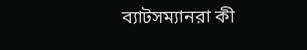ব্যাটসম্যানরা কী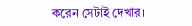করেন সেটাই দেখার।